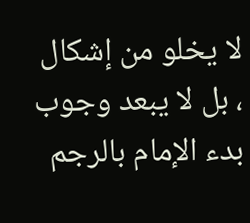لا يخلو من إشكال ، بل لا يبعد وجوب بدء الإمام بالرجم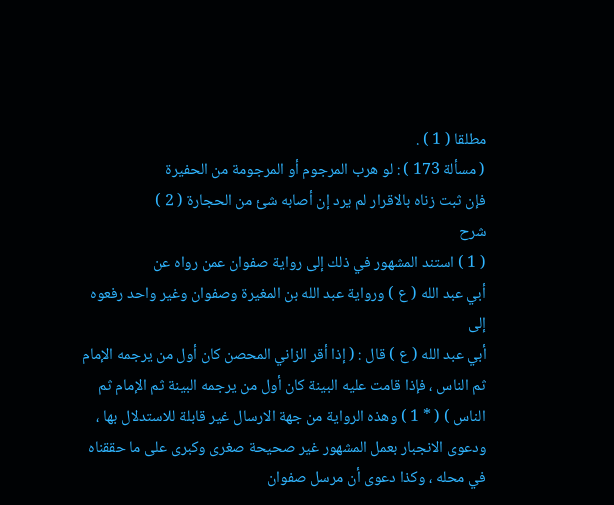مطلقا ( 1 ) .
( مسألة 173 ) : لو هرب المرجوم أو المرجومة من الحفيرة
فإن ثبت زناه بالاقرار لم يرد إن أصابه شئ من الحجارة ( 2 )
شرح
( 1 ) استند المشهور في ذلك إلى رواية صفوان عمن رواه عن
أبي عبد الله ( ع ) ورواية عبد الله بن المغيرة وصفوان وغير واحد رفعوه إلى
أبي عبد الله ( ع ) قال : ( إذا أقر الزاني المحصن كان أول من يرجمه الإمام
ثم الناس ، فإذا قامت عليه البينة كان أول من يرجمه البينة ثم الإمام ثم
الناس ) ( * 1 ) وهذه الرواية من جهة الارسال غير قابلة للاستدلال بها ،
ودعوى الانجبار بعمل المشهور غير صحيحة صغرى وكبرى على ما حققناه
في محله ، وكذا دعوى أن مرسل صفوان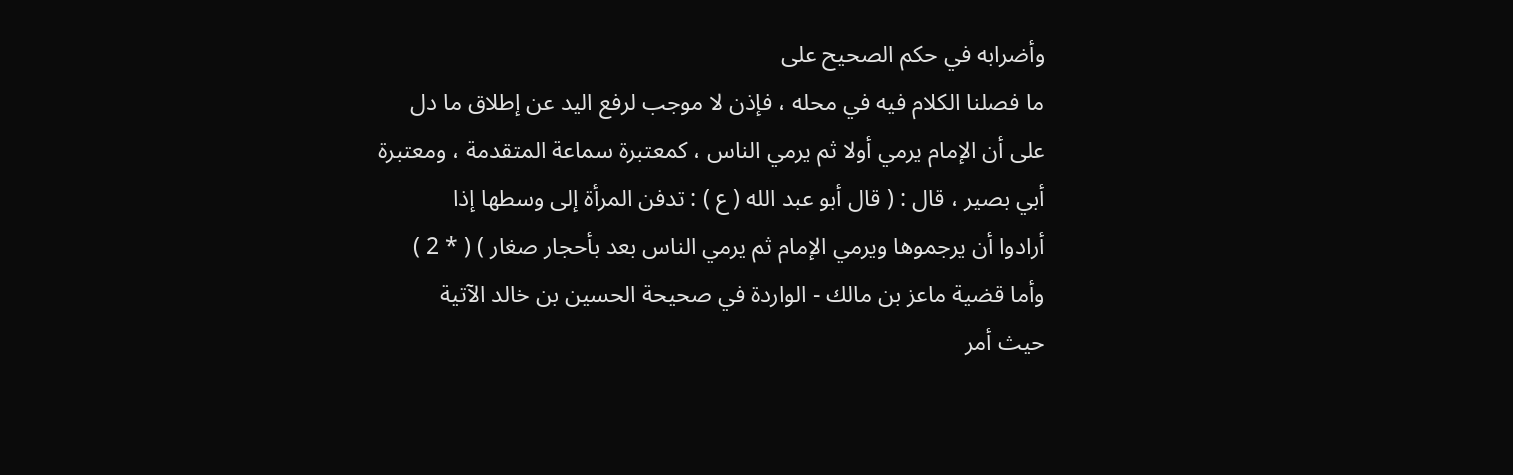وأضرابه في حكم الصحيح على
ما فصلنا الكلام فيه في محله ، فإذن لا موجب لرفع اليد عن إطلاق ما دل
على أن الإمام يرمي أولا ثم يرمي الناس ، كمعتبرة سماعة المتقدمة ، ومعتبرة
أبي بصير ، قال : ( قال أبو عبد الله ( ع ) : تدفن المرأة إلى وسطها إذا
أرادوا أن يرجموها ويرمي الإمام ثم يرمي الناس بعد بأحجار صغار ) ( * 2 )
وأما قضية ماعز بن مالك - الواردة في صحيحة الحسين بن خالد الآتية
حيث أمر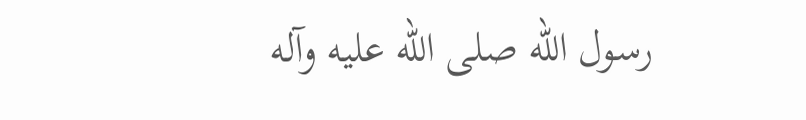رسول الله صلى الله عليه وآله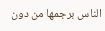الناس برجمها من دون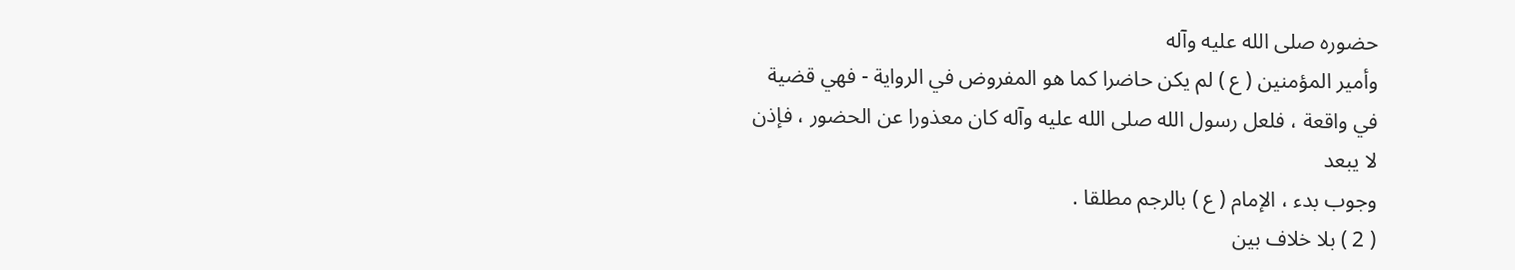حضوره صلى الله عليه وآله
وأمير المؤمنين ( ع ) لم يكن حاضرا كما هو المفروض في الرواية - فهي قضية
في واقعة ، فلعل رسول الله صلى الله عليه وآله كان معذورا عن الحضور ، فإذن لا يبعد
وجوب بدء ، الإمام ( ع ) بالرجم مطلقا .
( 2 ) بلا خلاف بين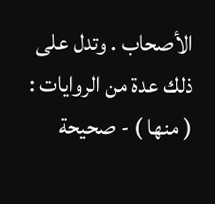الأصحاب . وتدل على ذلك عدة من الروايات :
( منها ) - صحيحة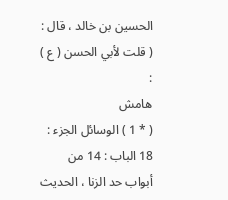الحسين بن خالد ، قال : ( قلت لأبي الحسن ( ع ) :
هامش
( * 1 ) الوسائل الجزء : 18 الباب : 14 من أبواب حد الزنا ، الحديث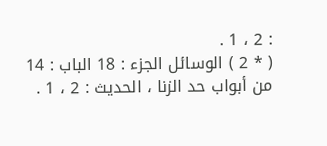: 2 ، 1 .
( * 2 ) الوسائل الجزء : 18 الباب : 14 من أبواب حد الزنا ، الحديث : 2 ، 1 .